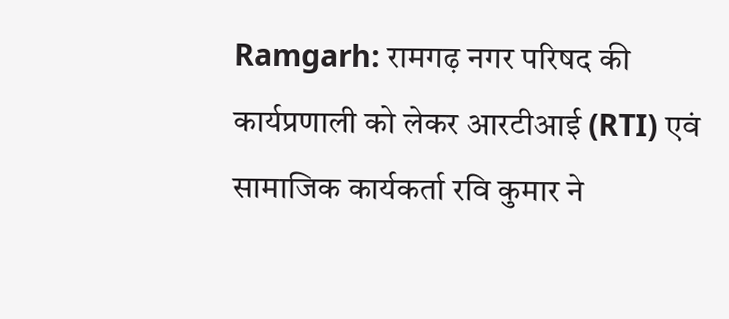Ramgarh: रामगढ़ नगर परिषद की कार्यप्रणाली को लेकर आरटीआई (RTI) एवं सामाजिक कार्यकर्ता रवि कुमार ने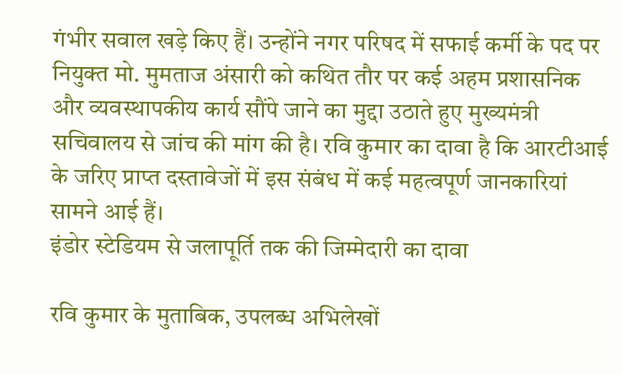गंभीर सवाल खड़े किए हैं। उन्होंने नगर परिषद में सफाई कर्मी के पद पर नियुक्त मो. मुमताज अंसारी को कथित तौर पर कई अहम प्रशासनिक और व्यवस्थापकीय कार्य सौंपे जाने का मुद्दा उठाते हुए मुख्यमंत्री सचिवालय से जांच की मांग की है। रवि कुमार का दावा है कि आरटीआई के जरिए प्राप्त दस्तावेजों में इस संबंध में कई महत्वपूर्ण जानकारियां सामने आई हैं।
इंडोर स्टेडियम से जलापूर्ति तक की जिम्मेदारी का दावा

रवि कुमार के मुताबिक, उपलब्ध अभिलेखों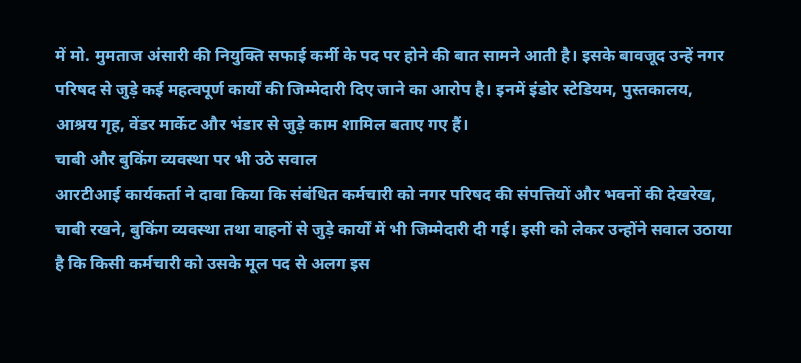में मो. मुमताज अंसारी की नियुक्ति सफाई कर्मी के पद पर होने की बात सामने आती है। इसके बावजूद उन्हें नगर परिषद से जुड़े कई महत्वपूर्ण कार्यों की जिम्मेदारी दिए जाने का आरोप है। इनमें इंडोर स्टेडियम, पुस्तकालय, आश्रय गृह, वेंडर मार्केट और भंडार से जुड़े काम शामिल बताए गए हैं।
चाबी और बुकिंग व्यवस्था पर भी उठे सवाल
आरटीआई कार्यकर्ता ने दावा किया कि संबंधित कर्मचारी को नगर परिषद की संपत्तियों और भवनों की देखरेख, चाबी रखने, बुकिंग व्यवस्था तथा वाहनों से जुड़े कार्यों में भी जिम्मेदारी दी गई। इसी को लेकर उन्होंने सवाल उठाया है कि किसी कर्मचारी को उसके मूल पद से अलग इस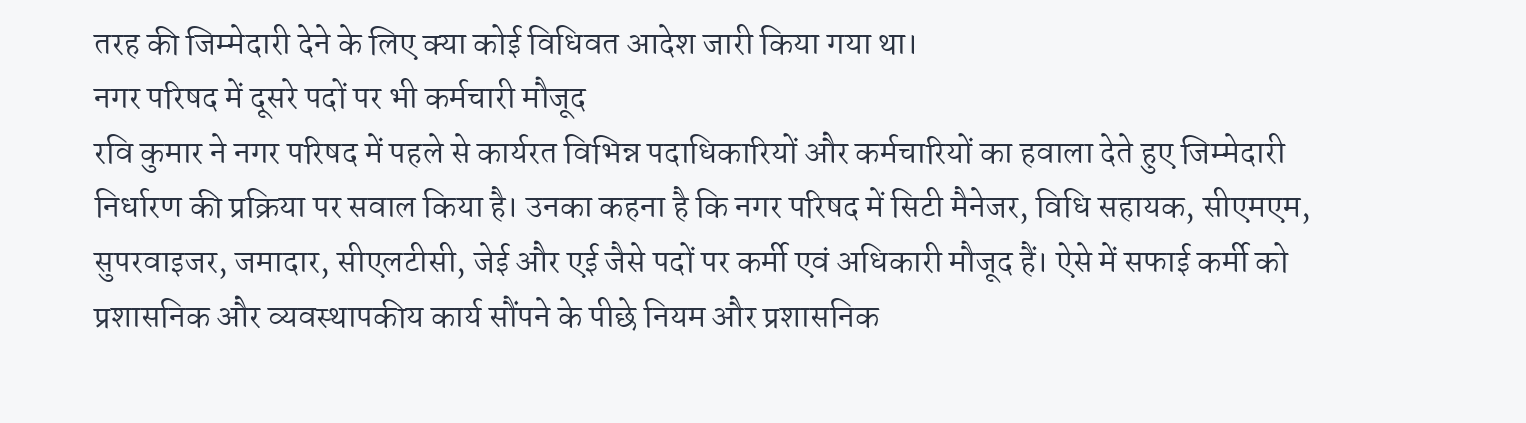तरह की जिम्मेदारी देने के लिए क्या कोई विधिवत आदेश जारी किया गया था।
नगर परिषद में दूसरे पदों पर भी कर्मचारी मौजूद
रवि कुमार ने नगर परिषद में पहले से कार्यरत विभिन्न पदाधिकारियों और कर्मचारियों का हवाला देते हुए जिम्मेदारी निर्धारण की प्रक्रिया पर सवाल किया है। उनका कहना है कि नगर परिषद में सिटी मैनेजर, विधि सहायक, सीएमएम, सुपरवाइजर, जमादार, सीएलटीसी, जेई और एई जैसे पदों पर कर्मी एवं अधिकारी मौजूद हैं। ऐसे में सफाई कर्मी को प्रशासनिक और व्यवस्थापकीय कार्य सौंपने के पीछे नियम और प्रशासनिक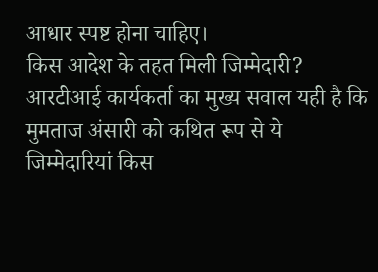आधार स्पष्ट होना चाहिए।
किस आदेश के तहत मिली जिम्मेदारी?
आरटीआई कार्यकर्ता का मुख्य सवाल यही है कि मुमताज अंसारी को कथित रूप से ये जिम्मेदारियां किस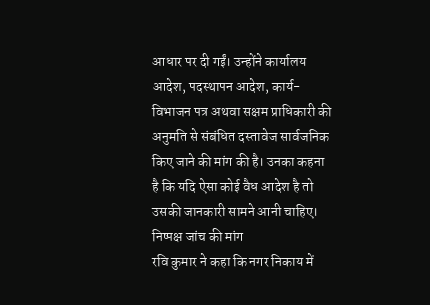आधार पर दी गईं। उन्होंने कार्यालय आदेश, पदस्थापन आदेश, कार्य-विभाजन पत्र अथवा सक्षम प्राधिकारी की अनुमति से संबंधित दस्तावेज सार्वजनिक किए जाने की मांग की है। उनका कहना है कि यदि ऐसा कोई वैध आदेश है तो उसकी जानकारी सामने आनी चाहिए।
निष्पक्ष जांच की मांग
रवि कुमार ने कहा कि नगर निकाय में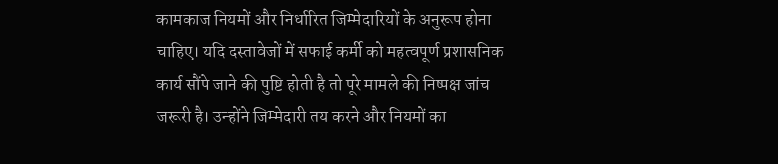कामकाज नियमों और निर्धारित जिम्मेदारियों के अनुरूप होना चाहिए। यदि दस्तावेजों में सफाई कर्मी को महत्वपूर्ण प्रशासनिक कार्य सौंपे जाने की पुष्टि होती है तो पूरे मामले की निष्पक्ष जांच जरूरी है। उन्होंने जिम्मेदारी तय करने और नियमों का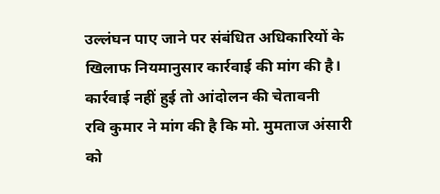उल्लंघन पाए जाने पर संबंधित अधिकारियों के खिलाफ नियमानुसार कार्रवाई की मांग की है।
कार्रवाई नहीं हुई तो आंदोलन की चेतावनी
रवि कुमार ने मांग की है कि मो. मुमताज अंसारी को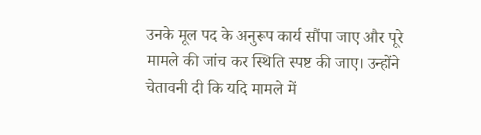उनके मूल पद के अनुरूप कार्य सौंपा जाए और पूरे मामले की जांच कर स्थिति स्पष्ट की जाए। उन्होंने चेतावनी दी कि यदि मामले में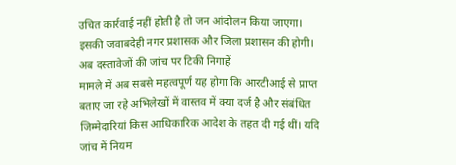उचित कार्रवाई नहीं होती है तो जन आंदोलन किया जाएगा। इसकी जवाबदेही नगर प्रशासक और जिला प्रशासन की होगी।
अब दस्तावेजों की जांच पर टिकी निगाहें
मामले में अब सबसे महत्वपूर्ण यह होगा कि आरटीआई से प्राप्त बताए जा रहे अभिलेखों में वास्तव में क्या दर्ज है और संबंधित जिम्मेदारियां किस आधिकारिक आदेश के तहत दी गई थीं। यदि जांच में नियम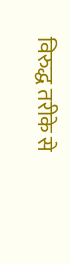विरुद्ध तरीके से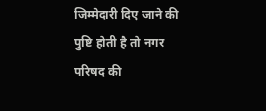जिम्मेदारी दिए जाने की पुष्टि होती है तो नगर परिषद की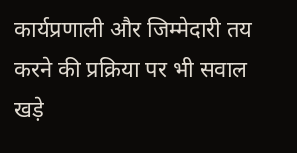कार्यप्रणाली और जिम्मेदारी तय करने की प्रक्रिया पर भी सवाल खड़े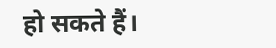हो सकते हैं।